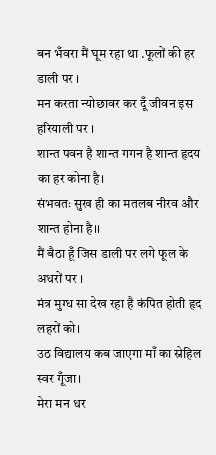बन भँवरा मैं घूम रहा था .फूलों की हर डाली पर ।
मन करता न्योछावर कर दूँ जीवन इस हरियाली पर ।
शान्त पवन है शान्त गगन है शान्त हृदय का हर कोना है।
संभवतः सुख ही का मतलब नीरव और शान्त होना है।।
मैं बैठा हूँ जिस डाली पर लगे फूल के अधरों पर ।
मंत्र मुग्ध सा देख रहा है कंपित होती हृद लहरों को।
उठ विद्यालय कब जाएगा माँ का स्नेहिल स्वर गूँजा।
मेरा मन धर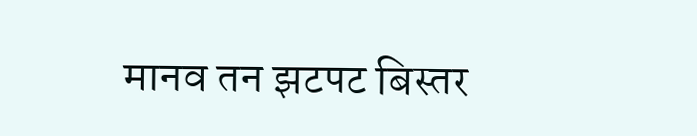मानव तन झटपट बिस्तर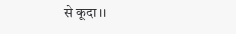से कूदा।।